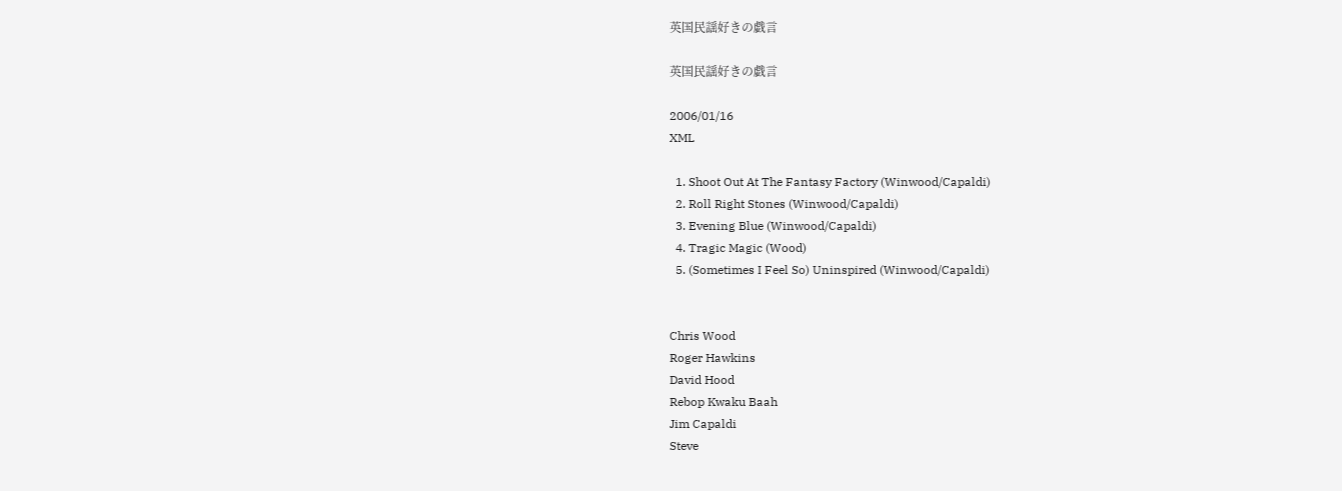英国民謡好きの戯言

英国民謡好きの戯言

2006/01/16
XML

  1. Shoot Out At The Fantasy Factory (Winwood/Capaldi)
  2. Roll Right Stones (Winwood/Capaldi)
  3. Evening Blue (Winwood/Capaldi)
  4. Tragic Magic (Wood)
  5. (Sometimes I Feel So) Uninspired (Winwood/Capaldi)


Chris Wood
Roger Hawkins
David Hood
Rebop Kwaku Baah
Jim Capaldi
Steve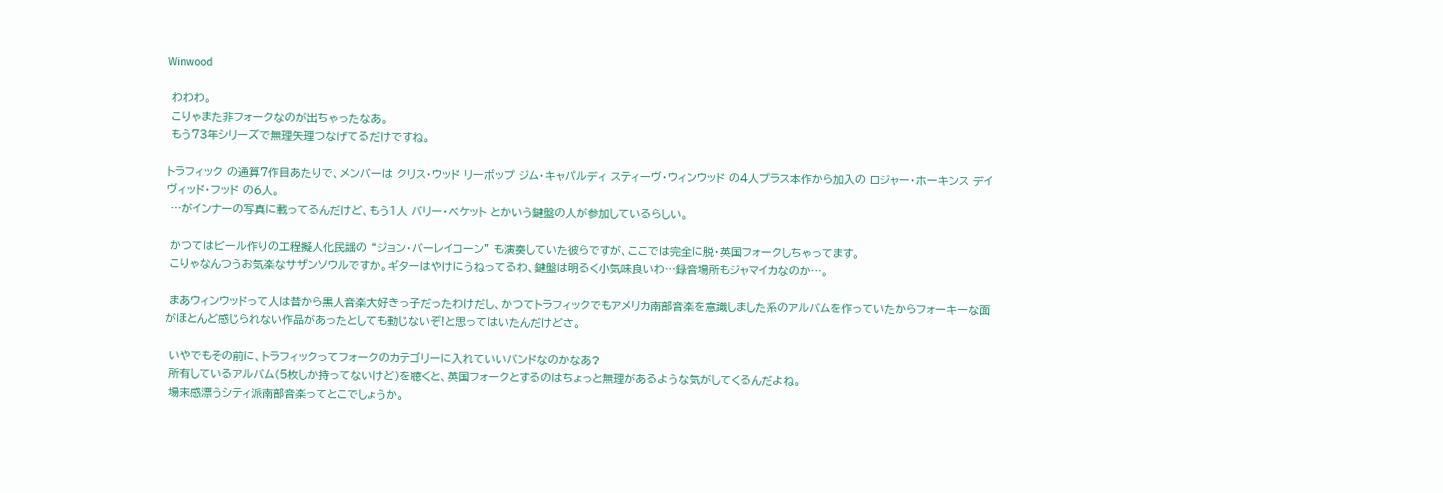Winwood

 わわわ。
 こりゃまた非フォークなのが出ちゃったなあ。
 もう73年シリーズで無理矢理つなげてるだけですね。

トラフィック の通算7作目あたりで、メンバーは クリス・ウッド リーボップ ジム・キャパルディ スティーヴ・ウィンウッド の4人プラス本作から加入の ロジャー・ホーキンス デイヴィッド・フッド の6人。
 …がインナーの写真に載ってるんだけど、もう1人 バリー・ベケット とかいう鍵盤の人が参加しているらしい。

 かつてはビール作りの工程擬人化民謡の “ジョン・バーレイコーン” も演奏していた彼らですが、ここでは完全に脱・英国フォークしちゃってます。
 こりゃなんつうお気楽なサザンソウルですか。ギターはやけにうねってるわ、鍵盤は明るく小気味良いわ…録音場所もジャマイカなのか…。

 まあウィンウッドって人は昔から黒人音楽大好きっ子だったわけだし、かつてトラフィックでもアメリカ南部音楽を意識しました系のアルバムを作っていたからフォーキーな面がほとんど感じられない作品があったとしても動じないぞ!と思ってはいたんだけどさ。

 いやでもその前に、トラフィックってフォークのカテゴリーに入れていいバンドなのかなあ?
 所有しているアルバム(5枚しか持ってないけど)を聴くと、英国フォークとするのはちょっと無理があるような気がしてくるんだよね。
 場末感漂うシティ派南部音楽ってとこでしょうか。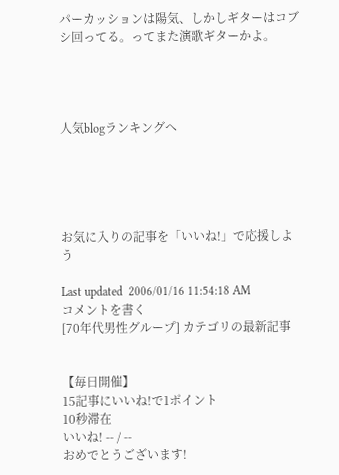パーカッションは陽気、しかしギターはコブシ回ってる。ってまた演歌ギターかよ。




人気blogランキングへ





お気に入りの記事を「いいね!」で応援しよう

Last updated  2006/01/16 11:54:18 AM
コメントを書く
[70年代男性グループ] カテゴリの最新記事


【毎日開催】
15記事にいいね!で1ポイント
10秒滞在
いいね! -- / --
おめでとうございます!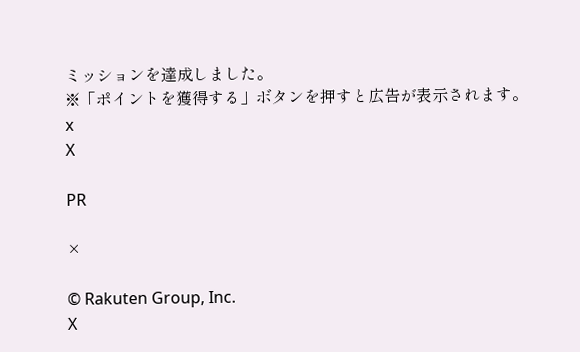ミッションを達成しました。
※「ポイントを獲得する」ボタンを押すと広告が表示されます。
x
X

PR

×

© Rakuten Group, Inc.
X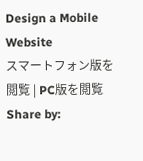Design a Mobile Website
スマートフォン版を閲覧 | PC版を閲覧
Share by: